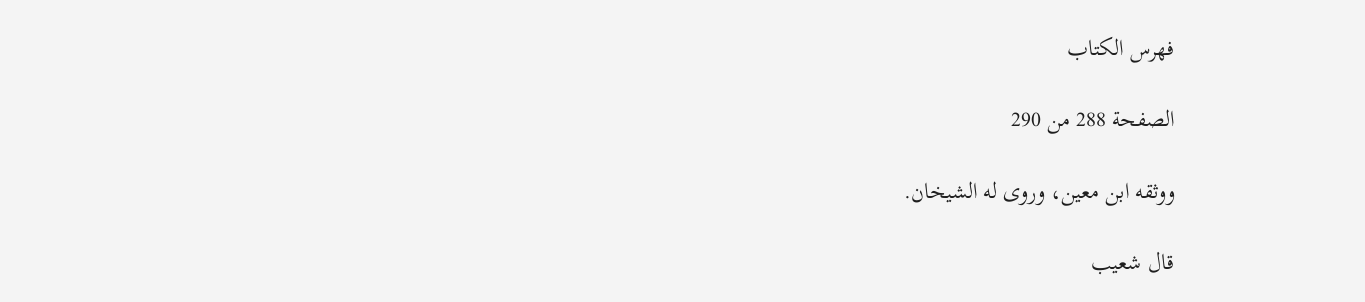فهرس الكتاب

الصفحة 288 من 290

ووثقه ابن معين، وروى له الشيخان.

قال شعيب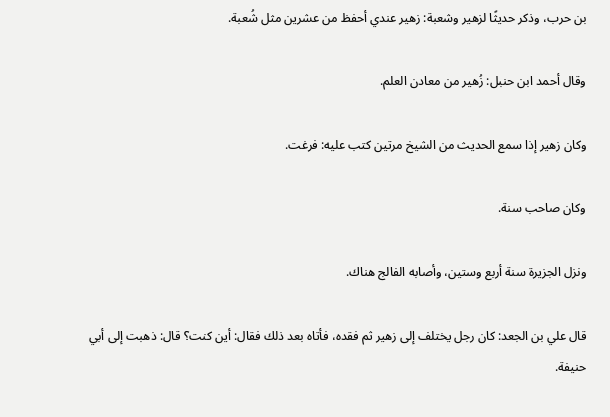بن حرب، وذكر حديثًا لزهير وشعبة: زهير عندي أحفظ من عشرين مثل شُعبة.

وقال أحمد ابن حنبل: زُهير من معادن العلم.

وكان زهير إذا سمع الحديث من الشيخ مرتين كتب عليه: فرغت.

وكان صاحب سنة.

ونزل الجزيرة سنة أربع وستين، وأصابه الفالج هناك.

قال علي بن الجعد: كان رجل يختلف إلى زهير ثم فقده، فأتاه بعد ذلك فقال: أين كنت؟ قال: ذهبت إلى أبي حنيفة.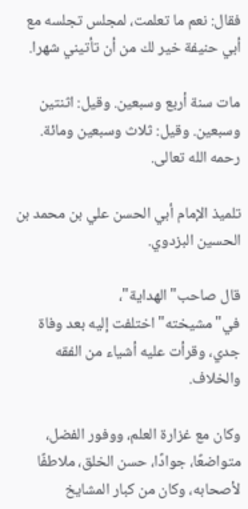فقال: نعم ما تعلمت، لمجلس تجلسه مع أبي حنيفة خير لك من أن تأتيني شهرا.

مات سنة أربع وسبعين. وقيل: اثنتين وسبعين. وقيل: ثلاث وسبعين ومائة. رحمه الله تعالى.

تلميذ الإمام أبي الحسن علي بن محمد بن الحسين البزدوي.

قال صاحب"الهداية"، في"مشيخته"اختلفت إليه بعد وفاة جدي، وقرأت عليه أشياء من الفقه والخلاف.

وكان مع غزارة العلم، ووفور الفضل، متواضعًا، جوادًا، حسن الخلق، ملاطفًا لأصحابه، وكان من كبار المشايخ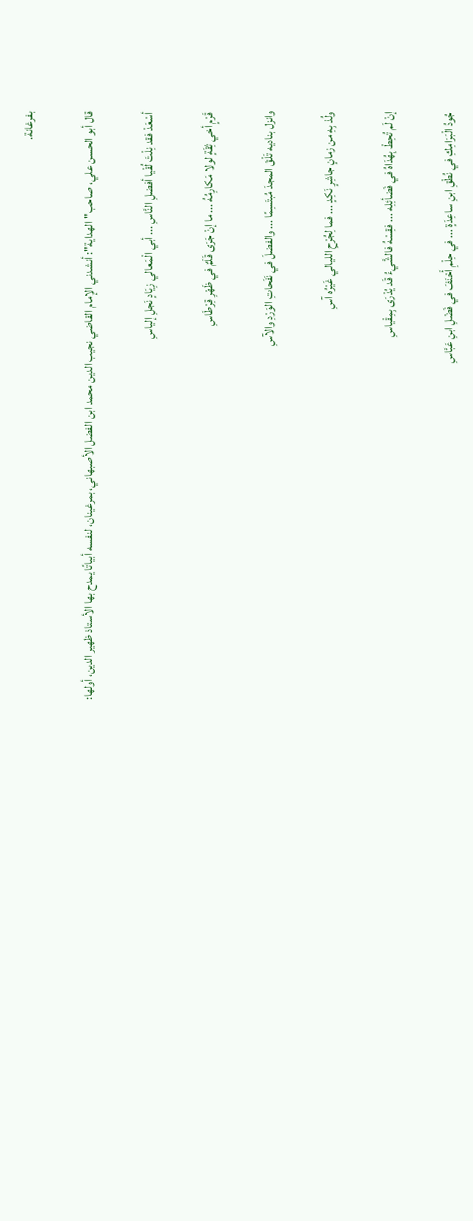بفرغانة.

قال أبو الحسن علي، صاحب"الهداية": أنشدني الإمام القاضي نجيب الدين محمد ابن الفضل الأصبهاني، بمرغينان، لنفسه أبياتًا يمدح بها الأستاذ ظهير الدين، أولها:

أسْعَدْ فقد نِلْتَ لُقْيا أفضلِ النَّاسِ ... أبي الْمَعالي زِيَادٍ نَجلِ إلياسِ

قَرْمٍ أخي ثِقَةٍ لولا مَكارِمُهُ ... ما إنْ جَرَى قَلَمٌ في ظَهْرِ قِرْطَاسِ

وانزل بناديه تَلْقَ المجدَ مُبتَسِمًا ... والفضلَ في نَفَحاتِ الوَرْدِ والآسِ

ولُذ بِهِ من زمانٍ جاشِرٍ نَكِدٍ ... فما لِجُرْحِ الليالي غَيْرُه آسِ

إنْ لَم تُحِطْ بِهُدَاهُ في فَضأئِلِه ... فقِسْهُ فالشَّيءُ قَد يُدْرَى بِمِقْياسِ

جُودُ الْبَرَامِكِ في نُطْقِ ابنِ ساعِدَةٍ ... في حِلْمِ أَحْنَفَ في فَضْلِ ابنِ عَبَّاسِ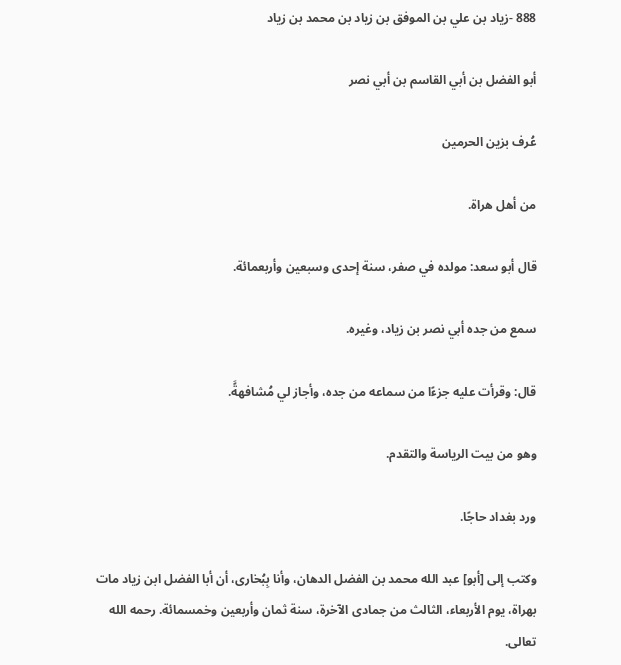888 -زياد بن علي بن الموفق بن زياد بن محمد بن زياد

أبو الفضل بن أبي القاسم بن أبي نصر

عُرف بزين الحرمين

من أهل هراة.

قال أبو سعد: مولده في صفر، سنة إحدى وسبعين وأربعمائة.

سمع من جده أبي نصر بن زياد، وغيره.

قال: وقرأت عليه جزءًا من سماعه من جده، وأجاز لي مُشافهةًَ.

وهو من بيت الرياسة والتقدم.

ورد بغداد حاجًا.

وكتب إلى [أبو] عبد الله محمد بن الفضل الدهان، وأنا بِبُخارى، أن أبا الفضل ابن زياد مات بهراة، يوم الأربعاء، الثالث من جمادى الآخرة، سنة ثمان وأربعين وخمسمائة. رحمه الله تعالى.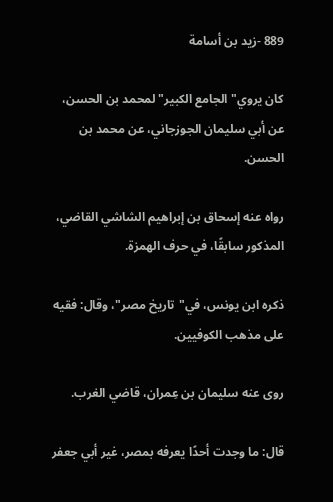889 -زيد بن أسامة

كان يروي"الجامع الكبير"لمحمد بن الحسن، عن أبي سليمان الجوزجاني، عن محمد بن الحسن.

رواه عنه إسحاق بن إبراهيم الشاشي القاضي، المذكور سابقًا، في حرف الهمزة.

ذكره ابن يونس، في"تاريخ مصر"، وقال: فقيه على مذهب الكوفيين.

روى عنه سليمان بن عِمران، قاضي الغرب.

قال: ما وجدت أحدًا يعرفه بمصر، غير أبي جعفر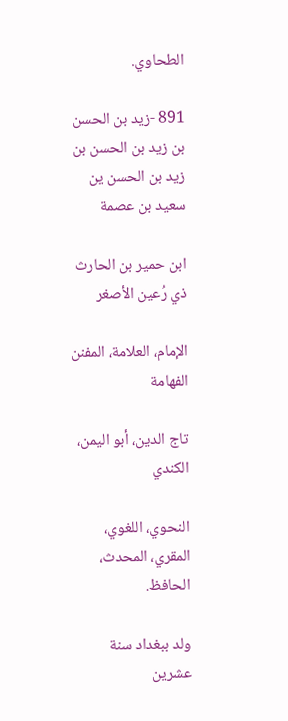الطحاوي.

891 -زيد بن الحسن بن زيد بن الحسن بن زيد بن الحسن ين سعيد بن عصمة

ابن حمير بن الحارث ذي رُعين الأصغر

الإمام، العلامة، المفنن الفهامة

تاج الدين، أبو اليمن، الكندي

النحوي، اللغوي، المقري، المحدث، الحافظ.

ولد ببغداد سنة عشرين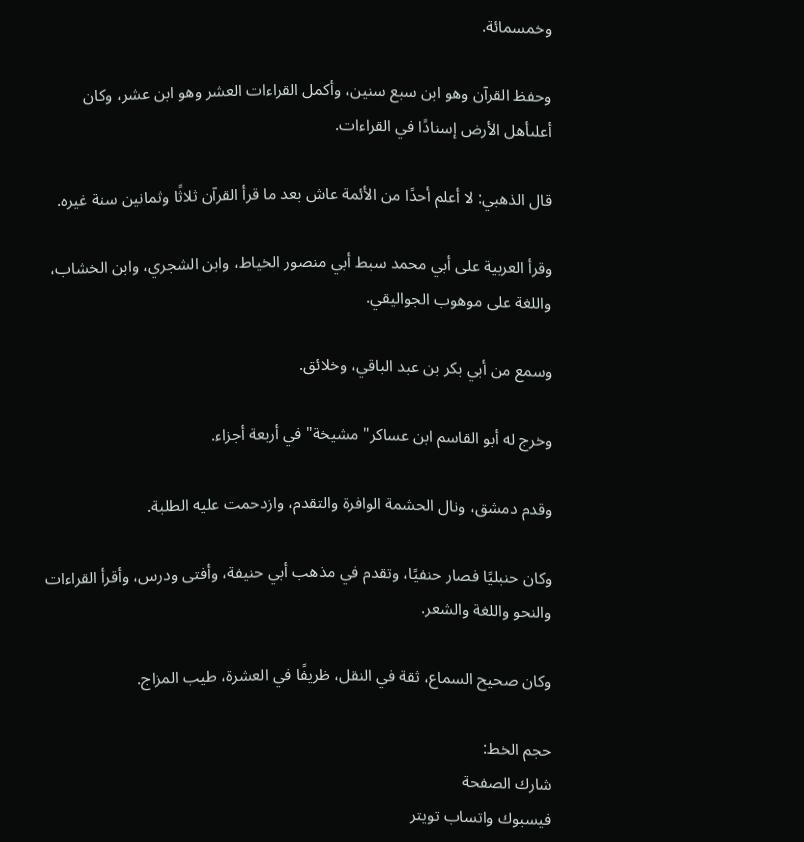وخمسمائة.

وحفظ القرآن وهو ابن سبع سنين، وأكمل القراءات العشر وهو ابن عشر، وكان أعلىأهل الأرض إسنادًا في القراءات.

قال الذهبي: لا أعلم أحدًا من الأئمة عاش بعد ما قرأ القرآن ثلاثًا وثمانين سنة غيره.

وقرأ العربية على أبي محمد سبط أبي منصور الخياط، وابن الشجري، وابن الخشاب، واللغة على موهوب الجواليقي.

وسمع من أبي بكر بن عبد الباقي، وخلائق.

وخرج له أبو القاسم ابن عساكر"مشيخة"في أربعة أجزاء.

وقدم دمشق، ونال الحشمة الوافرة والتقدم، وازدحمت عليه الطلبة.

وكان حنبليًا فصار حنفيًا، وتقدم في مذهب أبي حنيفة، وأفتى ودرس، وأقرأ القراءات والنحو واللغة والشعر.

وكان صحيح السماع، ثقة في النقل، ظريفًا في العشرة، طيب المزاج.

حجم الخط:
شارك الصفحة
فيسبوك واتساب تويتر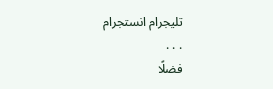تليجرام انستجرام
. . .
فضلًا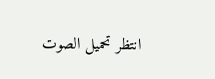انتظر تحميل الصوت